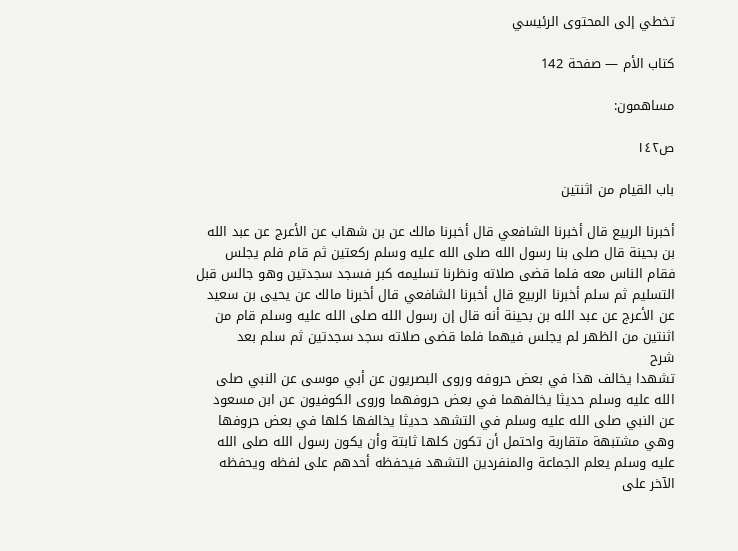تخطي إلى المحتوى الرئيسي

كتاب الأم — صفحة 142

مساهمون:

ص١٤٢

باب القيام من اثنتين

أخبرنا الربيع قال أخبرنا الشافعي قال أخبرنا مالك عن بن شهاب عن الأعرج عن عبد الله بن بحينة قال صلى بنا رسول الله صلى الله عليه وسلم ركعتين ثم قام فلم يجلس فقام الناس معه فلما قضى صلاته ونظرنا تسليمه كبر فسجد سجدتين وهو جالس قبل التسليم ثم سلم أخبرنا الربيع قال أخبرنا الشافعي قال أخبرنا مالك عن يحيى بن سعيد عن الأعرج عن عبد الله بن بحينة أنه قال إن رسول الله صلى الله عليه وسلم قام من اثنتين من الظهر لم يجلس فيهما فلما قضى صلاته سجد سجدتين ثم سلم بعد
شرح
تشهدا يخالف هذا في بعض حروفه وروى البصريون عن أبي موسى عن النبي صلى الله عليه وسلم حديثا يخالفهما في بعض حروفهما وروى الكوفيون عن ابن مسعود عن النبي صلى الله عليه وسلم في التشهد حديثا يخالفها كلها في بعض حروفها وهي مشتبهة متقاربة واحتمل أن تكون كلها ثابتة وأن يكون رسول الله صلى الله عليه وسلم يعلم الجماعة والمنفردين التشهد فيحفظه أحدهم على لفظه ويحفظه الآخر على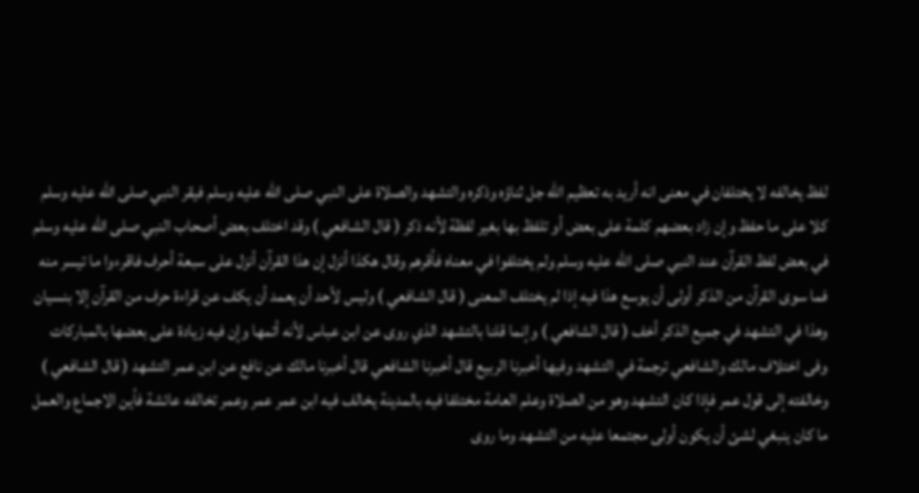لفظ يخالفه لا يختلفان في معنى انه أريد به تعظيم الله جل ثناؤه وذكره والتشهد والصلاة على النبي صلى الله عليه وسلم فيقر النبي صلى الله عليه وسلم كلا على ما حفظ وإن زاد بعضهم كلمة على بعض أو تلفظ بها بغير لفظة لأنه ذكر ( قال الشافعي ) وقد اختلف بعض أصحاب النبي صلى الله عليه وسلم في بعض لفظ القرآن عند النبي صلى الله عليه وسلم ولم يختلفوا في معناه فأقرهم وقال هكذا أنزل إن هذا القرآن أنزل على سبعة أحرف فاقرءوا ما تيسر منه فما سوى القرآن من الذكر أولى أن يوسع هذا فيه إذا لم يختلف المعنى ( قال الشافعي ) وليس لأحد أن يعمد أن يكف عن قراءة حرف من القرآن إلا بنسيان وهذا في التشهد في جميع الذكر أخف ( قال الشافعي ) وإنما قلنا بالتشهد الذي روى عن ابن عباس لأنه أتمها وإن فيه زيادة على بعضها بالمباركات وفى اختلاف مالك والشافعي ترجمة في التشهد وفيها أخبرنا الربيع قال أخبرنا الشافعي قال أخبرنا مالك عن نافع عن ابن عمر التشهد ( قال الشافعي ) وخالفته إلى قول عمر فإذا كان التشهد وهو من الصلاة وعلم العامة مختلفا فيه بالمدينة يخالف فيه ابن عمر عمر وعمر تخالفه عائشة فأين الاجماع والعمل ما كان ينبغي لشئ أن يكون أولى مجتمعا عليه من التشهد وما روى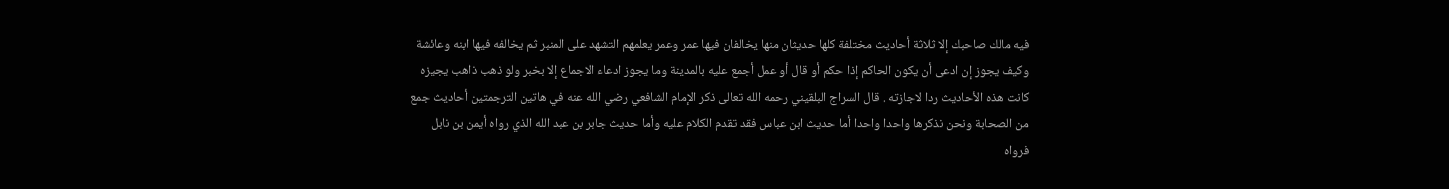فيه مالك صاحبك إلا ثلاثة أحاديث مختلفة كلها حديثان منها يخالفان فيها عمر وعمر يعلمهم التشهد على المنبر ثم يخالفه فيها ابنه وعائشة وكيف يجوز إن ادعى أن يكون الحاكم إذا حكم أو قال أو عمل أجمع عليه بالمدينة وما يجوز ادعاء الاجماع إلا بخبر ولو ذهب ذاهب يجيزه كانت هذه الأحاديث ردا لاجازته . قال السراج البلقيني رحمه الله تعالى ذكر الإمام الشافعي رضي الله عنه في هاتين الترجمتين أحاديث جمع من الصحابة ونحن نذكرها واحدا واحدا أما حديث ابن عباس فقد تقدم الكلام عليه وأما حديث جابر بن عبد الله الذي رواه أيمن بن نابل فرواه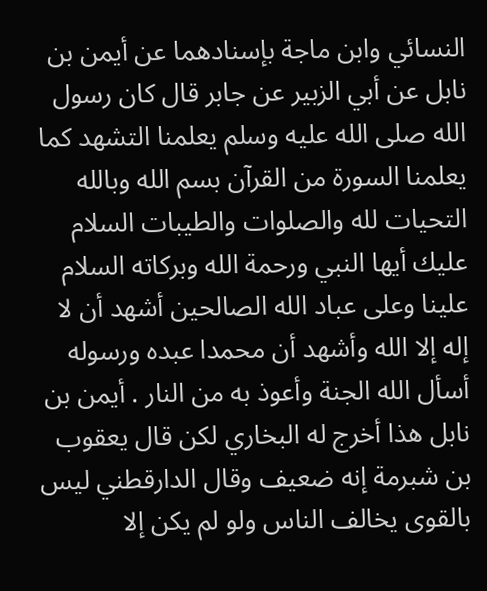النسائي وابن ماجة بإسنادهما عن أيمن بن نابل عن أبي الزبير عن جابر قال كان رسول الله صلى الله عليه وسلم يعلمنا التشهد كما يعلمنا السورة من القرآن بسم الله وبالله التحيات لله والصلوات والطيبات السلام عليك أيها النبي ورحمة الله وبركاته السلام علينا وعلى عباد الله الصالحين أشهد أن لا إله إلا الله وأشهد أن محمدا عبده ورسوله أسأل الله الجنة وأعوذ به من النار . أيمن بن نابل هذا أخرج له البخاري لكن قال يعقوب بن شبرمة إنه ضعيف وقال الدارقطني ليس بالقوى يخالف الناس ولو لم يكن إلا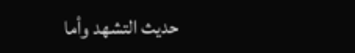حديث التشهد وأما